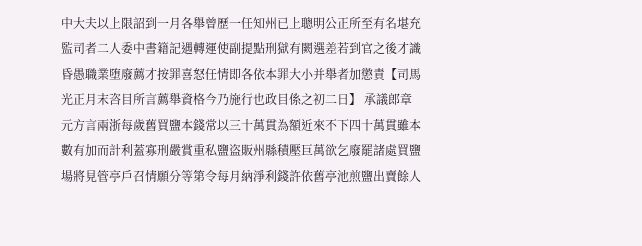中大夫以上限詔到一月各舉曾歷一任知州已上聰明公正所至有名堪充監司者二人委中書籍記遇轉運使副提點刑獄有闕選差若到官之後才識昏愚職業堕廢薦才按罪喜怒任情即各依本罪大小并舉者加懲責【司馬光正月末咨目所言薦舉資格今乃施行也政目係之初二日】 承議郎章元方言兩浙每歲舊買鹽本錢常以三十萬貫為額近來不下四十萬貫雖本數有加而計利蓋寡刑嚴賞重私鹽盗販州縣積壓巨萬欲乞廢罷諸處買鹽場將見管亭戶召情願分等第令每月納淨利錢許依舊亭池煎鹽出賣餘人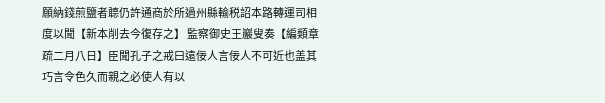願納錢煎鹽者聼仍許通商於所過州縣輸税詔本路轉運司相度以聞【新本削去今復存之】 監察御史王巖叟奏【編類章疏二月八日】臣聞孔子之戒曰遠佞人言佞人不可近也盖其巧言令色久而親之必使人有以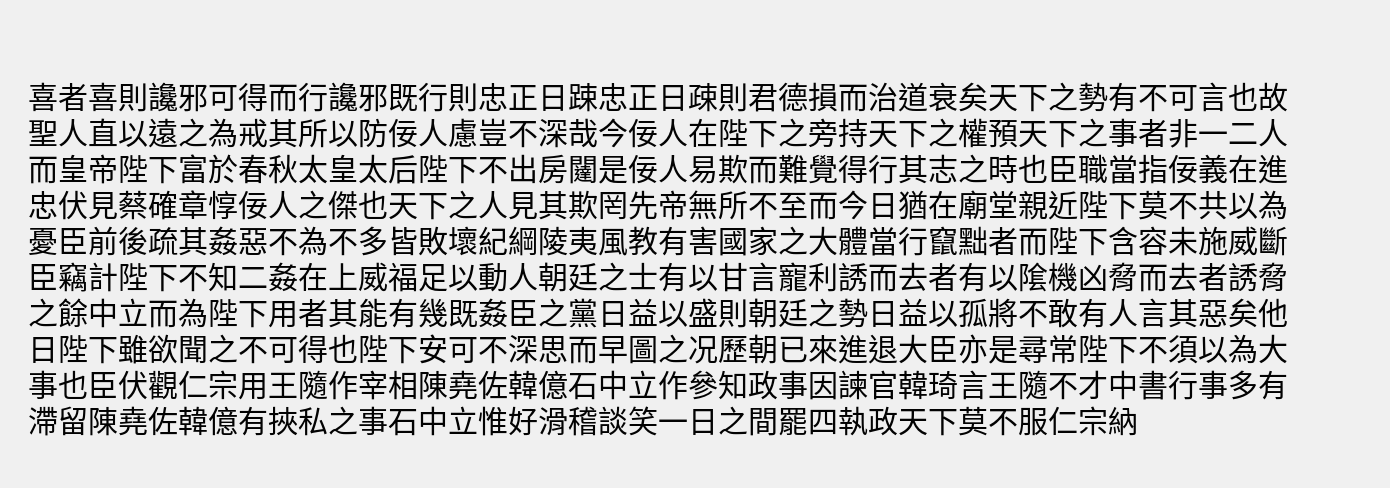喜者喜則讒邪可得而行讒邪既行則忠正日踈忠正日疎則君德損而治道衰矣天下之勢有不可言也故聖人直以遠之為戒其所以防佞人慮豈不深哉今佞人在陛下之旁持天下之權預天下之事者非一二人而皇帝陛下富於春秋太皇太后陛下不出房闥是佞人易欺而難覺得行其志之時也臣職當指佞義在進忠伏見蔡確章惇佞人之傑也天下之人見其欺罔先帝無所不至而今日猶在廟堂親近陛下莫不共以為憂臣前後疏其姦惡不為不多皆敗壞紀綱陵夷風教有害國家之大體當行竄黜者而陛下含容未施威斷臣竊計陛下不知二姦在上威福足以動人朝廷之士有以甘言寵利誘而去者有以隂機凶脅而去者誘脅之餘中立而為陛下用者其能有幾既姦臣之黨日益以盛則朝廷之勢日益以孤將不敢有人言其惡矣他日陛下雖欲聞之不可得也陛下安可不深思而早圖之况歷朝已來進退大臣亦是尋常陛下不須以為大事也臣伏觀仁宗用王隨作宰相陳堯佐韓億石中立作參知政事因諫官韓琦言王隨不才中書行事多有滯留陳堯佐韓億有挾私之事石中立惟好滑稽談笑一日之間罷四執政天下莫不服仁宗納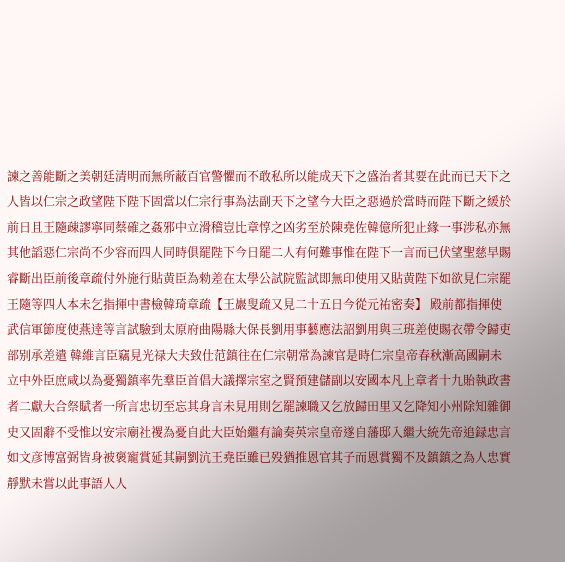諫之善能斷之美朝廷清明而無所蔽百官警懼而不敢私所以能成天下之盛治者其要在此而已天下之人皆以仁宗之政望陛下陛下固當以仁宗行事為法副天下之望今大臣之惡過於當時而陛下斷之緩於前日且王隨疎謬寧同蔡確之姦邪中立滑稽豈比章惇之凶劣至於陳堯佐韓億所犯止緣一事涉私亦無其他謟惡仁宗尚不少容而四人同時俱罷陛下今日罷二人有何難事惟在陛下一言而已伏望聖慈早賜睿斷出臣前後章疏付外施行貼黄臣為勑差在太學公試院監試即無印使用又貼黄陛下如欲見仁宗罷王隨等四人本未乞指揮中書檢韓琦章疏【王巖叟疏又見二十五日今從元祐密奏】 殿前都指揮使武信軍節度使燕逹等言試驗到太原府曲陽縣大保長劉用事藝應法詔劉用與三班差使賜衣帶令歸吏部别承差遣 韓維言臣竊見光禄大夫致仕范鎮往在仁宗朝常為諫官是時仁宗皇帝春秋漸高國嗣未立中外臣庶咸以為憂獨鎮率先羣臣首倡大議擇宗室之賢預建儲副以安國本凡上章者十九貽執政書者二獻大合祭賦者一所言忠切至忘其身言未見用則乞罷諫職又乞放歸田里又乞降知小州除知雜御史又固辭不受惟以安宗廟社禝為憂自此大臣始繼有論奏英宗皇帝遂自藩邸入繼大統先帝追録忠言如文彦博富弼皆身被褒寵賞延其嗣劉沆王堯臣雖已殁猶推恩官其子而恩賞獨不及鎮鎮之為人忠實靜默未嘗以此事語人人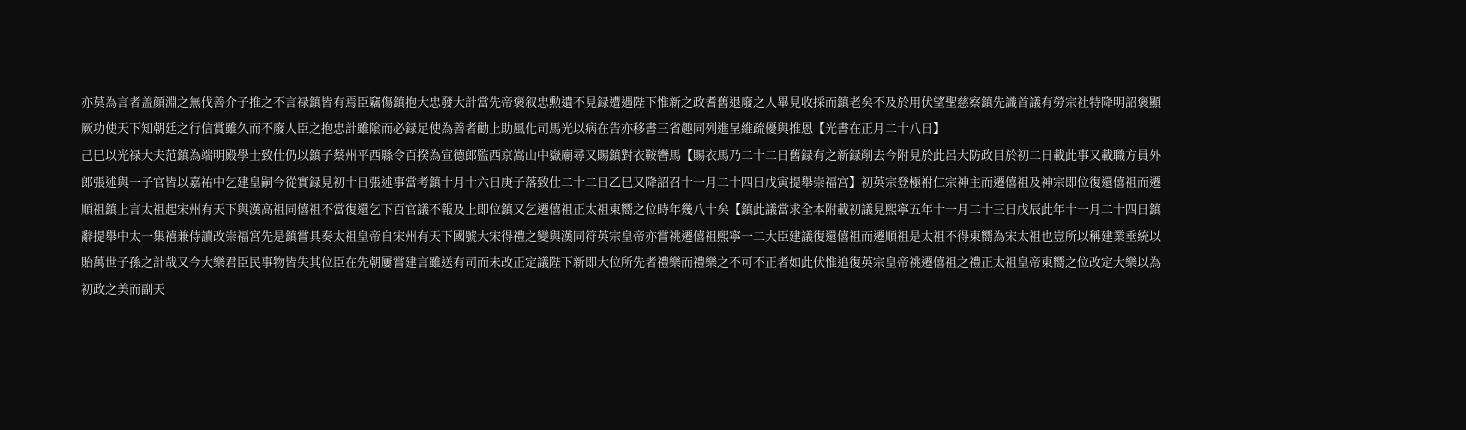亦莫為言者盖顔淵之無伐善介子推之不言禄鎮皆有焉臣竊傷鎮抱大忠發大計當先帝褒叙忠勲遺不見録遭遇陛下惟新之政耆舊退廢之人畢見收採而鎮老矣不及於用伏望聖慈察鎮先識首議有勞宗社特降明詔褒顯厥功使天下知朝廷之行信賞雖久而不廢人臣之抱忠計雖隂而必録足使為善者勸上助風化司馬光以病在告亦移書三省趣同列進呈維疏優與推恩【光書在正月二十八日】
己巳以光禄大夫范鎮為端明殿學士致仕仍以鎮子蔡州平西縣令百揆為宣德郎監西京嵩山中嶽廟尋又賜鎮對衣鞍轡馬【賜衣馬乃二十二日舊録有之新録削去今附見於此呂大防政目於初二日載此事又載職方員外郎張述與一子官皆以嘉祐中乞建皇嗣今從實録見初十日張述事當考鎮十月十六日庚子落致仕二十二日乙巳又降詔召十一月二十四日戊寅提舉崇福宫】初英宗登極祔仁宗神主而遷僖祖及神宗即位復還僖祖而遷順祖鎮上言太祖起宋州有天下與漢高祖同僖祖不當復還乞下百官議不報及上即位鎮又乞遷僖祖正太祖東嚮之位時年幾八十矣【鎮此議當求全本附載初議見熙寧五年十一月二十三日戊辰此年十一月二十四日鎮辭提舉中太一集禧兼侍讀改崇福宮先是鎮嘗具奏太祖皇帝自宋州有天下國號大宋得禮之變與漢同符英宗皇帝亦嘗祧遷僖祖熙寧一二大臣建議復還僖祖而遷順祖是太祖不得東嚮為宋太祖也豈所以稱建業垂統以貽萬世子孫之計哉又今大樂君臣民事物皆失其位臣在先朝屢嘗建言雖送有司而未改正定議陛下新即大位所先者禮樂而禮樂之不可不正者如此伏惟追復英宗皇帝祧遷僖祖之禮正太祖皇帝東嚮之位改定大樂以為初政之美而副天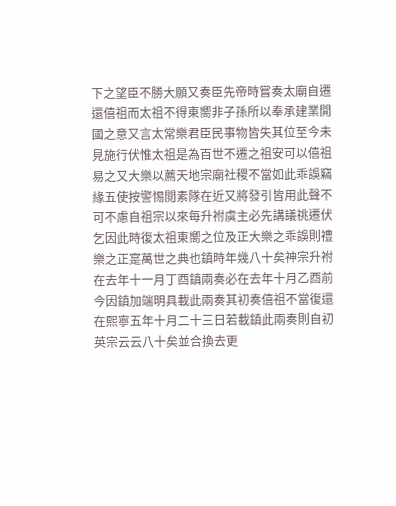下之望臣不勝大願又奏臣先帝時嘗奏太廟自遷還僖祖而太祖不得東嚮非子孫所以奉承建業開國之意又言太常樂君臣民事物皆失其位至今未見施行伏惟太祖是為百世不遷之祖安可以僖祖易之又大樂以薦天地宗廟社稷不當如此乖誤竊緣五使按警惕閲素隊在近又將發引皆用此聲不可不慮自祖宗以來每升祔虞主必先講議祧遷伏乞因此時復太祖東嚮之位及正大樂之乖誤則禮樂之正寔萬世之典也鎮時年幾八十矣神宗升祔在去年十一月丁酉鎮兩奏必在去年十月乙酉前今因鎮加端明具載此兩奏其初奏僖祖不當復還在熙寧五年十月二十三日若載鎮此兩奏則自初英宗云云八十矣並合換去更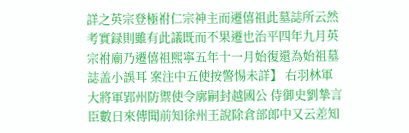詳之英宗登極祔仁宗神主而遷僖祖此墓誌所云然考實録則雖有此議既而不果遷也治平四年九月英宗祔廟乃遷僖祖熙寧五年十一月始復還為始祖墓誌盖小誤耳 案注中五使按警惕未詳】 右羽林軍大將軍郢州防禦使令廓嗣封越國公 侍御史劉摯言臣數日來傳聞前知徐州王說除倉部郎中又云差知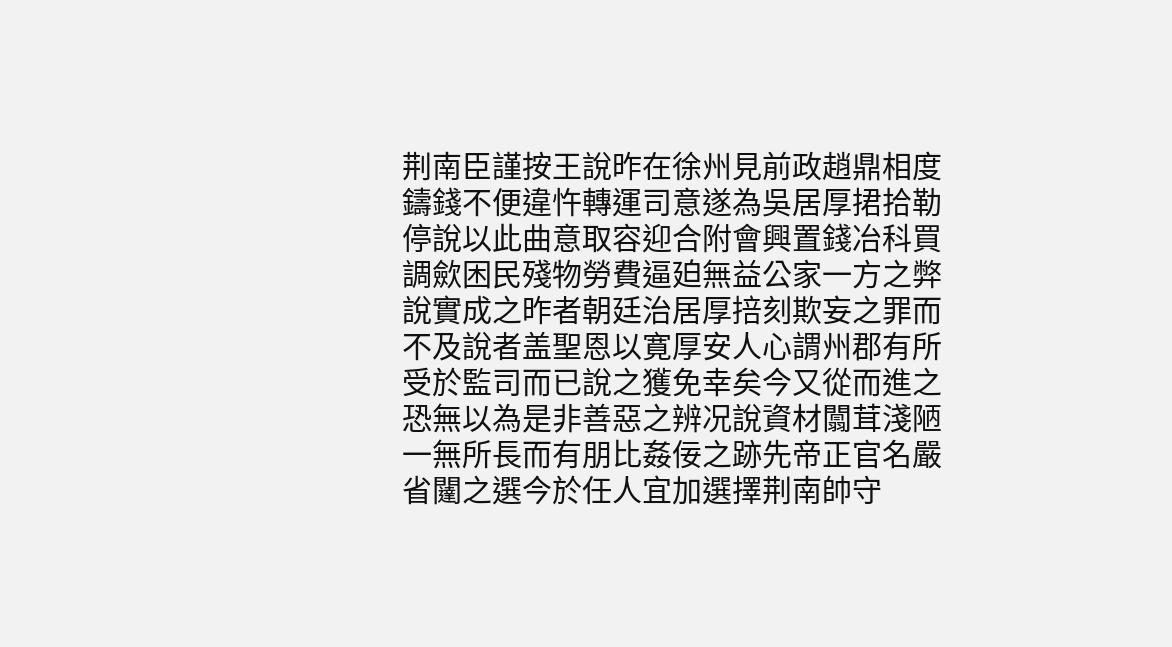荆南臣謹按王說昨在徐州見前政趙鼎相度鑄錢不便違忤轉運司意遂為吳居厚捃拾勒停說以此曲意取容迎合附會興置錢冶科買調歛困民殘物勞費逼廹無益公家一方之弊說實成之昨者朝廷治居厚掊刻欺妄之罪而不及說者盖聖恩以寛厚安人心謂州郡有所受於監司而已說之獲免幸矣今又從而進之恐無以為是非善惡之辨况說資材闒茸淺陋一無所長而有朋比姦佞之跡先帝正官名嚴省闥之選今於任人宜加選擇荆南帥守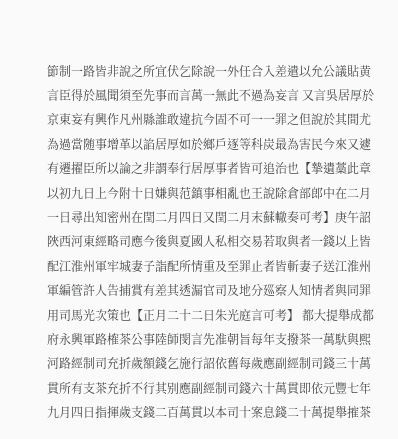節制一路皆非說之所宜伏乞除說一外任合入差遣以允公議貼黄言臣得於風聞須至先事而言萬一無此不過為妄言 又言吳居厚於京東妄有興作凡州縣誰敢違抗今固不可一一罪之但說於其間尤為過當随事增革以諂居厚如於鄉戶逐等科炭最為害民今來又遽有遷擢臣所以論之非謂奉行居厚事者皆可追治也【摯遺藁此章以初九日上今附十日嫌與范鎮事相亂也王說除倉部郎中在二月一日尋出知密州在閏二月四日又閏二月末蘇轍奏可考】庚午詔陜西河東經略司應今後與夏國人私相交易若取與者一錢以上皆配江淮州軍牢城妻子詣配所情重及至罪止者皆斬妻子送江淮州軍編管許人告捕賞有差其透漏官司及地分廵察人知情者與同罪用司馬光次策也【正月二十二日朱光庭言可考】 都大提舉成都府永興軍路榷茶公事陸師閔言先准朝旨每年支撥茶一萬馱與熙河路經制司充折歲額錢乞施行詔依舊每歲應副經制司錢三十萬貫所有支茶充折不行其别應副經制司錢六十萬貫即依元豐七年九月四日指揮歲支錢二百萬貫以本司十案息錢二十萬提舉㩁茶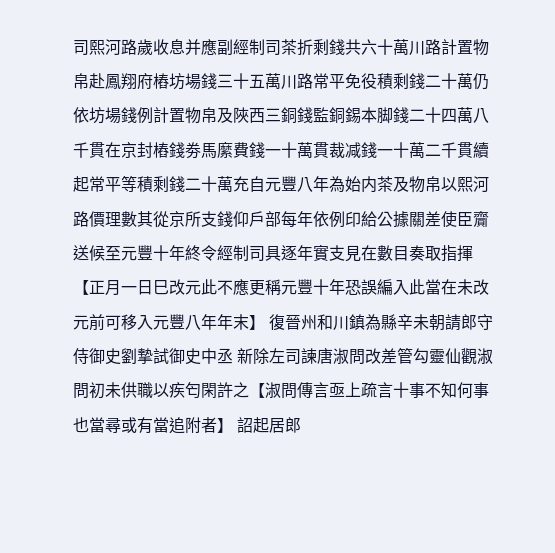司熙河路歲收息并應副經制司茶折剩錢共六十萬川路計置物帛赴鳳翔府樁坊場錢三十五萬川路常平免役積剩錢二十萬仍依坊場錢例計置物帛及陜西三銅錢監銅錫本脚錢二十四萬八千貫在京封樁錢劵馬縻費錢一十萬貫裁减錢一十萬二千貫續起常平等積剩錢二十萬充自元豐八年為始内茶及物帛以熙河路價理數其從京所支錢仰戶部每年依例印給公據關差使臣齎送候至元豐十年終令經制司具逐年實支見在數目奏取指揮【正月一日巳改元此不應更稱元豐十年恐誤編入此當在未改元前可移入元豐八年年末】 復晉州和川鎮為縣辛未朝請郎守侍御史劉摯試御史中丞 新除左司諫唐淑問改差管勾靈仙觀淑問初未供職以疾匄閑許之【淑問傳言亟上疏言十事不知何事也當尋或有當追附者】 詔起居郎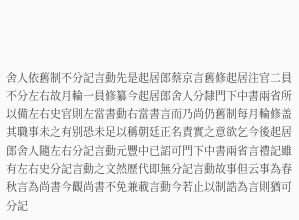舍人依舊制不分記言動先是起居郎蔡京言舊修起居注官二員不分左右故月輪一員修纂今起居郎舍人分隸門下中書兩省所以備左右史官則左當書動右當書言而乃尚仍舊制每月輪修盖其職事未之有别恐未足以稱朝廷正名責實之意欲乞今後起居郎舍人隨左右分記言動元豐中已詔可門下中書兩省言禮記雖有左右史分記言動之文然歷代即無分記言動故事但云事為春秋言為尚書今觀尚書不免兼載言動今若止以制誥為言則猶可分記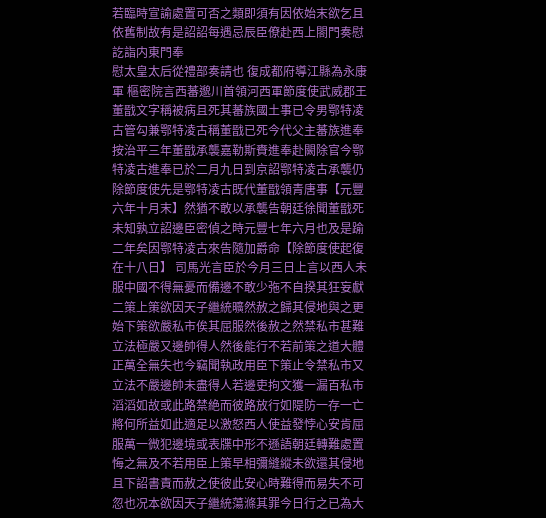若臨時宣諭處置可否之類即須有因依始末欲乞且依舊制故有是詔詔每遇忌辰臣僚赴西上閤門奏慰訖詣内東門奉
慰太皇太后從禮部奏請也 復成都府導江縣為永康軍 樞密院言西蕃邈川首領河西軍節度使武威郡王董戩文字稱被病且死其蕃族國土事已令男鄂特凌古管勾兼鄂特凌古稱董戩已死今代父主蕃族進奉按治平三年董戩承襲嘉勒斯賚進奉赴闕除官今鄂特凌古進奉已於二月九日到京詔鄂特凌古承襲仍除節度使先是鄂特凌古既代董戩領青唐事【元豐六年十月末】然猶不敢以承襲告朝廷徐聞董戩死未知孰立詔邊臣密偵之時元豐七年六月也及是踰二年矣因鄂特凌古來告隨加爵命【除節度使起復在十八日】 司馬光言臣於今月三日上言以西人未服中國不得無憂而備邊不敢少㢮不自揆其狂妄獻二策上策欲因天子繼統曠然赦之歸其侵地與之更始下策欲嚴私市俟其屈服然後赦之然禁私市甚難立法極嚴又邊帥得人然後能行不若前策之道大體正萬全無失也今竊聞執政用臣下策止令禁私市又立法不嚴邊帥未盡得人若邊吏拘文獲一漏百私市滔滔如故或此路禁絶而彼路放行如隄防一存一亡將何所益如此適足以激怒西人使益發悖心安肯屈服萬一微犯邊境或表牒中形不遜語朝廷轉難處置悔之無及不若用臣上策早相彌縫縱未欲還其侵地且下詔書責而赦之使彼此安心時難得而易失不可忽也况本欲因天子繼統蕩滌其罪今日行之已為大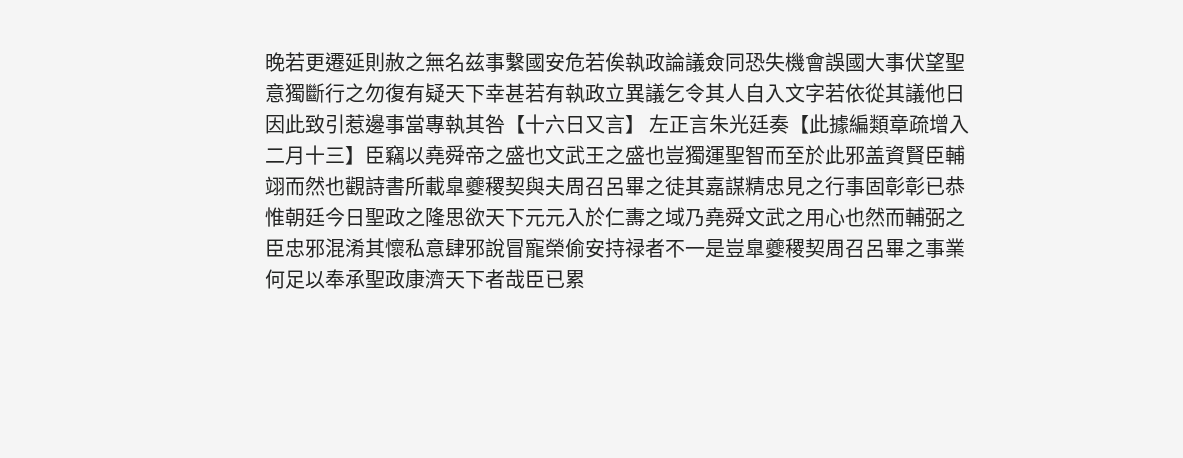晚若更遷延則赦之無名兹事繫國安危若俟執政論議僉同恐失機會誤國大事伏望聖意獨斷行之勿復有疑天下幸甚若有執政立異議乞令其人自入文字若依從其議他日因此致引惹邊事當專執其咎【十六日又言】 左正言朱光廷奏【此據編類章疏增入二月十三】臣竊以堯舜帝之盛也文武王之盛也豈獨運聖智而至於此邪盖資賢臣輔翊而然也觀詩書所載臯夔稷契與夫周召呂畢之徒其嘉謀精忠見之行事固彰彰已恭惟朝廷今日聖政之隆思欲天下元元入於仁夀之域乃堯舜文武之用心也然而輔弼之臣忠邪混淆其懷私意肆邪說冒寵榮偷安持禄者不一是豈臯夔稷契周召呂畢之事業何足以奉承聖政康濟天下者哉臣已累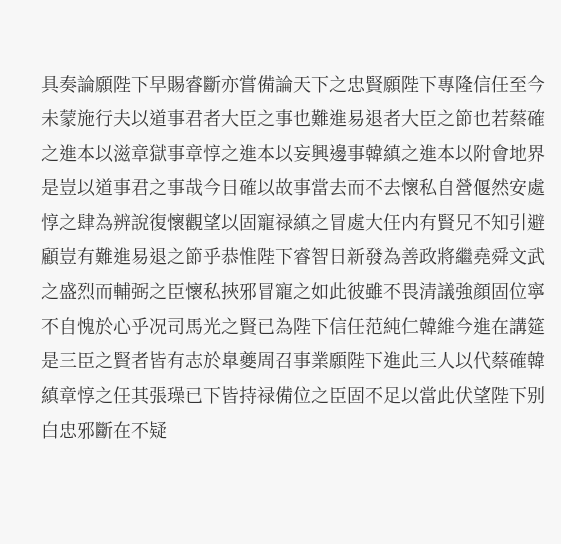具奏論願陛下早賜睿斷亦嘗備論天下之忠賢願陛下專隆信任至今未蒙施行夫以道事君者大臣之事也難進易退者大臣之節也若蔡確之進本以滋章獄事章惇之進本以妄興邊事韓縝之進本以附會地界是豈以道事君之事哉今日確以故事當去而不去懷私自營偃然安處惇之肆為辨說復懷觀望以固寵禄縝之冒處大任内有賢兄不知引避顧豈有難進易退之節乎恭惟陛下睿智日新發為善政將繼堯舜文武之盛烈而輔弼之臣懷私挾邪冒寵之如此彼雖不畏清議強顔固位寧不自愧於心乎况司馬光之賢已為陛下信任范純仁韓維今進在講筵是三臣之賢者皆有志於臯夔周召事業願陛下進此三人以代蔡確韓縝章惇之任其張璪已下皆持禄備位之臣固不足以當此伏望陛下别白忠邪斷在不疑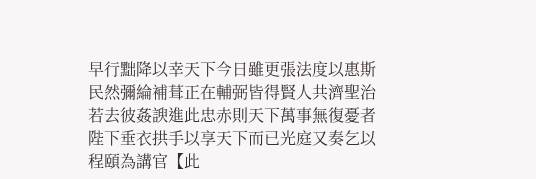早行黜降以幸天下今日雖更張法度以惠斯民然彌綸補葺正在輔弼皆得賢人共濟聖治若去彼姦諛進此忠赤則天下萬事無復憂者陛下垂衣拱手以享天下而已光庭又奏乞以程頤為講官【此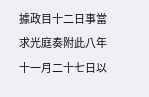據政目十二日事當求光庭奏附此八年十一月二十七日以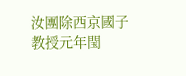汝團除西京國子教授元年閠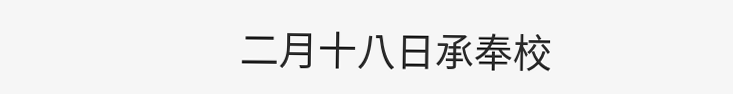二月十八日承奉校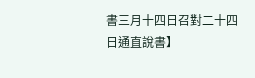書三月十四日召對二十四日通直說書】